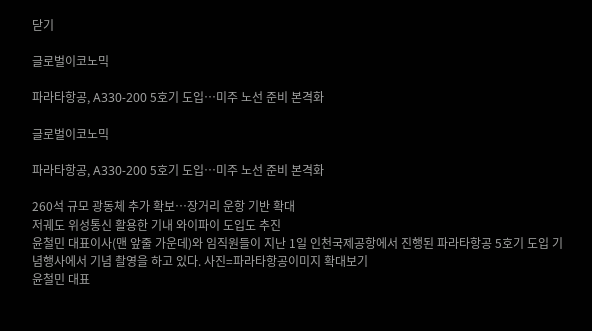닫기

글로벌이코노믹

파라타항공, A330-200 5호기 도입…미주 노선 준비 본격화

글로벌이코노믹

파라타항공, A330-200 5호기 도입…미주 노선 준비 본격화

260석 규모 광동체 추가 확보…장거리 운항 기반 확대
저궤도 위성통신 활용한 기내 와이파이 도입도 추진
윤철민 대표이사(맨 앞줄 가운데)와 임직원들이 지난 1일 인천국제공항에서 진행된 파라타항공 5호기 도입 기념행사에서 기념 촬영을 하고 있다. 사진=파라타항공이미지 확대보기
윤철민 대표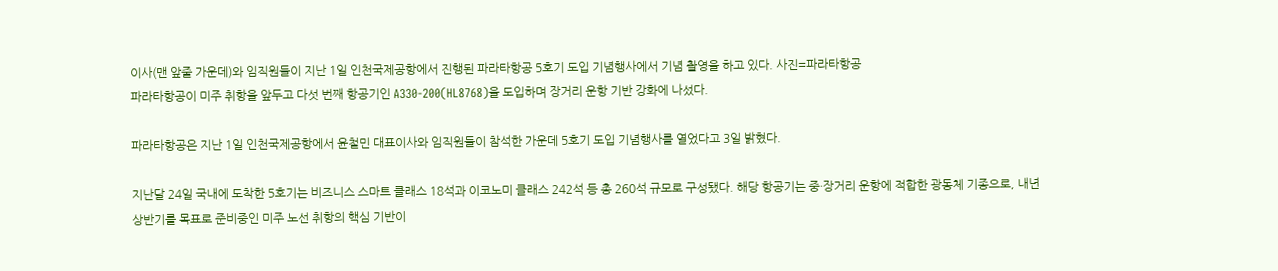이사(맨 앞줄 가운데)와 임직원들이 지난 1일 인천국제공항에서 진행된 파라타항공 5호기 도입 기념행사에서 기념 촬영을 하고 있다. 사진=파라타항공
파라타항공이 미주 취항을 앞두고 다섯 번째 항공기인 A330-200(HL8768)을 도입하며 장거리 운항 기반 강화에 나섰다.

파라타항공은 지난 1일 인천국제공항에서 윤철민 대표이사와 임직원들이 참석한 가운데 5호기 도입 기념행사를 열었다고 3일 밝혔다.

지난달 24일 국내에 도착한 5호기는 비즈니스 스마트 클래스 18석과 이코노미 클래스 242석 등 총 260석 규모로 구성됐다. 해당 항공기는 중·장거리 운항에 적합한 광동체 기종으로, 내년 상반기를 목표로 준비중인 미주 노선 취항의 핵심 기반이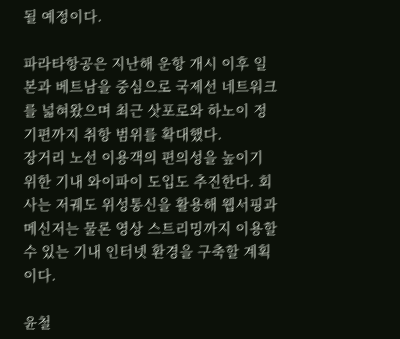될 예정이다.

파라타항공은 지난해 운항 개시 이후 일본과 베트남을 중심으로 국제선 네트워크를 넓혀왔으며 최근 삿포로와 하노이 정기편까지 취항 범위를 확대했다.
장거리 노선 이용객의 편의성을 높이기 위한 기내 와이파이 도입도 추진한다. 회사는 저궤도 위성통신을 활용해 웹서핑과 메신저는 물론 영상 스트리밍까지 이용할 수 있는 기내 인터넷 환경을 구축할 계획이다.

윤철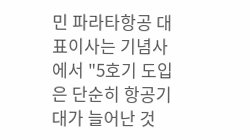민 파라타항공 대표이사는 기념사에서 "5호기 도입은 단순히 항공기 대가 늘어난 것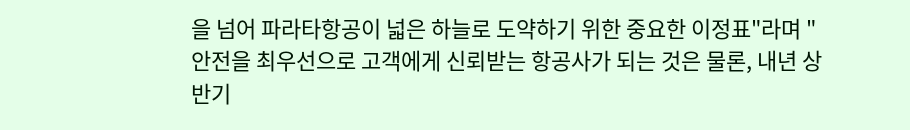을 넘어 파라타항공이 넓은 하늘로 도약하기 위한 중요한 이정표"라며 "안전을 최우선으로 고객에게 신뢰받는 항공사가 되는 것은 물론, 내년 상반기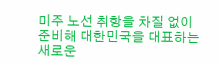미주 노선 취항을 차질 없이 준비해 대한민국을 대표하는 새로운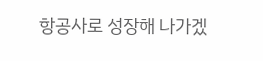항공사로 성장해 나가겠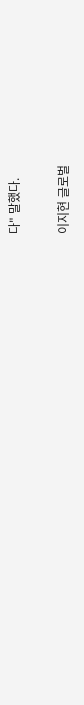다" 말했다.


이지현 글로벌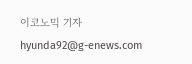이코노믹 기자 hyunda92@g-enews.com